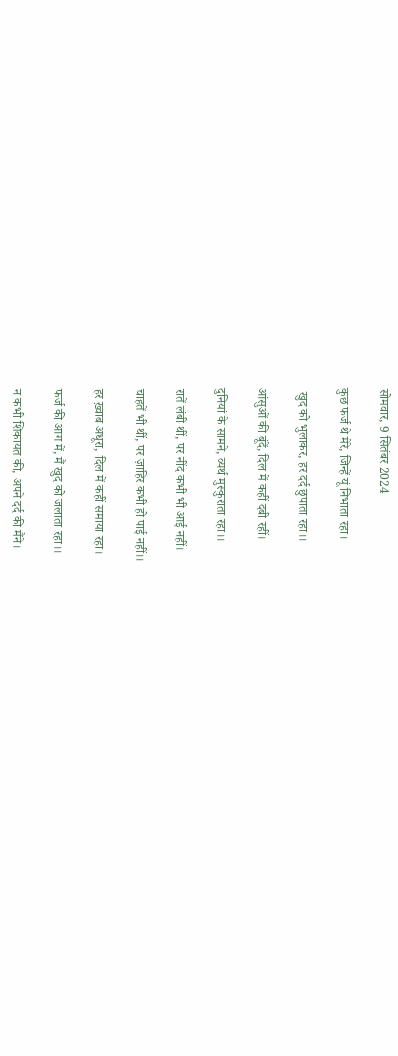सोमवार, 9 सितंबर 2024

कुछ फर्ज थे मेरे, जिन्हें यूं निभाता रहा।

 खुद को भुलाकर, हर दर्द छुपाता रहा।।

आंसुओं की बूंदें, दिल में कहीं दबी रहीं।

दुनियां के सामने, व्यर्थ मुस्कुराता रहा।।

रातें लंबी थीं, पर नींद कभी भी आई नहीं।

चाहतें भी थीं, पर ज़ाहिर कभी हो पाई नहीं।।

हर ख़्वाब अधूरा, दिल में कहीं समाया रहा।

फर्ज की आग में, मैं खुद को जलाता रहा।।

न कभी शिकायत की, अपने दर्द की मैंने।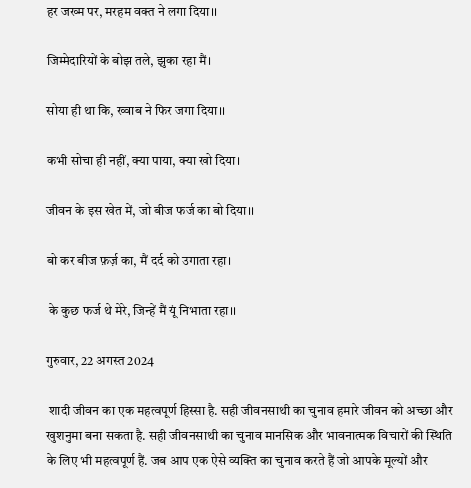हर जख्म पर, मरहम वक्त ने लगा दिया।।

जिम्मेदारियों के बोझ तले, झुका रहा मैं।

सोया ही था कि, ख्वाब ने फिर जगा दिया।।

कभी सोचा ही नहीं, क्या पाया, क्या खो दिया।

जीवन के इस खेत में, जो बीज फर्ज का बो दिया।।

बो कर बीज फ़र्ज़ का, मैं दर्द को उगाता रहा।

 के कुछ फर्ज थे मेरे, जिन्हें मैं यूं निभाता रहा।।

गुरुवार, 22 अगस्त 2024

 शादी जीवन का एक महत्वपूर्ण हिस्सा है. सही जीवनसाथी का चुनाव हमारे जीवन को अच्छा और खुशनुमा बना सकता है. सही जीवनसाथी का चुनाव मानसिक और भावनात्मक विचारों की स्थिति के लिए भी महत्वपूर्ण हैं. जब आप एक ऐसे व्यक्ति का चुनाव करते हैं जो आपके मूल्यों और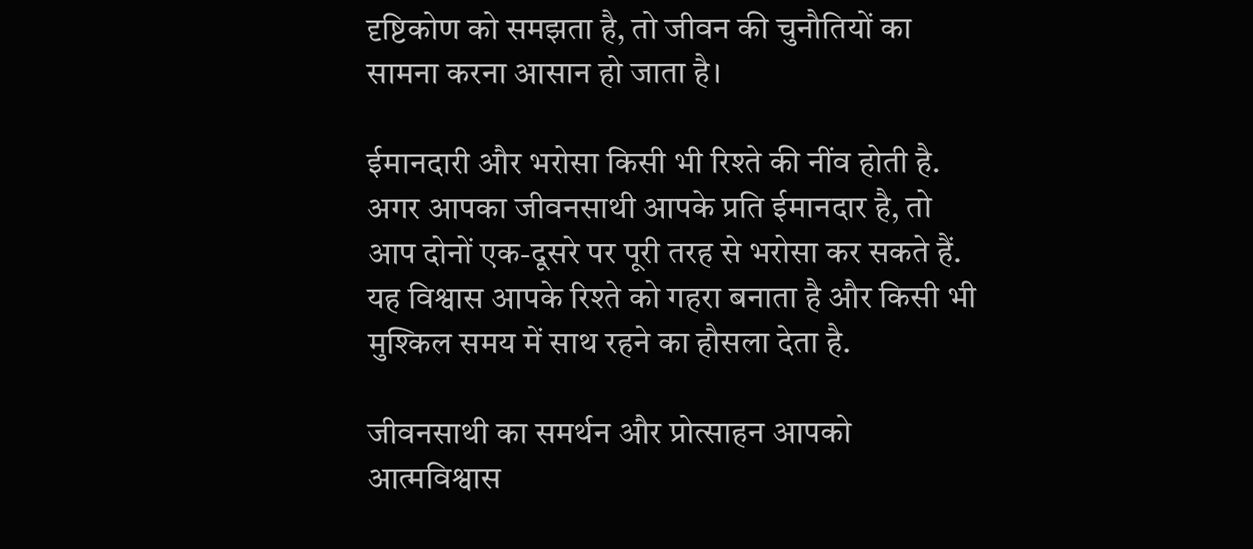दृष्टिकोण को समझता है, तो जीवन की चुनौतियों का सामना करना आसान हो जाता है।

ईमानदारी और भरोसा किसी भी रिश्ते की नींव होती है. अगर आपका जीवनसाथी आपके प्रति ईमानदार है, तो आप दोनों एक-दूसरे पर पूरी तरह से भरोसा कर सकते हैं. यह विश्वास आपके रिश्ते को गहरा बनाता है और किसी भी मुश्किल समय में साथ रहने का हौसला देता है.

जीवनसाथी का समर्थन और प्रोत्साहन आपको आत्मविश्वास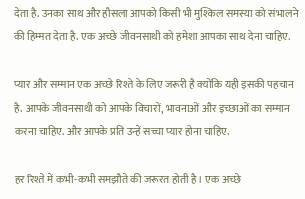देता है. उनका साथ और हौसला आपको किसी भी मुश्किल समस्या को संभालने की हिम्मत देता है. एक अच्छे जीवनसाथी को हमेशा आपका साथ देना चाहिए.

प्यार और सम्मान एक अच्छे रिश्ते के लिए जरूरी है क्योंकि यही इसकी पहचान है. आपके जीवनसाथी को आपके विचारों, भावनाओं और इच्छाओं का सम्मान करना चाहिए. और आपके प्रति उन्हें सच्चा प्यार होना चाहिए.

हर रिश्ते में कभी-कभी समझौते की जरूरत होती है। एक अच्छे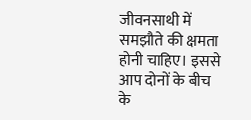जीवनसाथी में समझौते की क्षमता होनी चाहिए। इससे आप दोनों के बीच के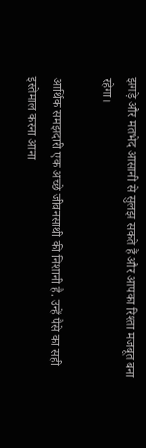झगड़े और मतभेद आसानी से सुलझ सकते हैं और आपका रिश्ता मजबूत बना रहेगा।

आर्थिक समझदारी एक अच्छे जीवनसाथी की निशानी है. उन्हें पैसे का सही इस्तेमाल करना आना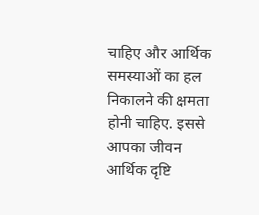चाहिए और आर्थिक समस्याओं का हल निकालने की क्षमता होनी चाहिए. इससे आपका जीवन आर्थिक दृष्टि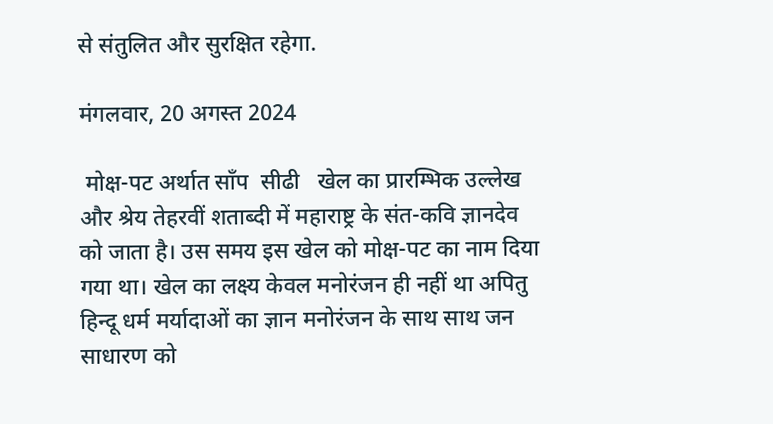से संतुलित और सुरक्षित रहेगा.

मंगलवार, 20 अगस्त 2024

 मोक्ष-पट अर्थात साँप  सीढी   खेल का प्रारम्भिक उल्लेख और श्रेय तेहरवीं शताब्दी में महाराष्ट्र के संत-कवि ज्ञानदेव को जाता है। उस समय इस खेल को मोक्ष-पट का नाम दिया गया था। खेल का लक्ष्य केवल मनोरंजन ही नहीं था अपितु हिन्दू धर्म मर्यादाओं का ज्ञान मनोरंजन के साथ साथ जन साधारण को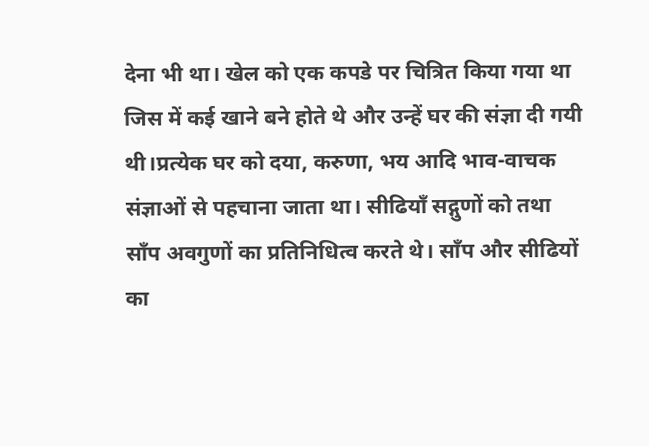देना भी था। खेल को एक कपडे पर चित्रित किया गया था जिस में कई खाने बने होते थे और उन्हें घर की संज्ञा दी गयी थी।प्रत्येक घर को दया, करुणा, भय आदि भाव-वाचक संज्ञाओं से पहचाना जाता था। सीढियाँ सद्गुणों को तथा साँप अवगुणों का प्रतिनिधित्व करते थे। साँप और सीढियों का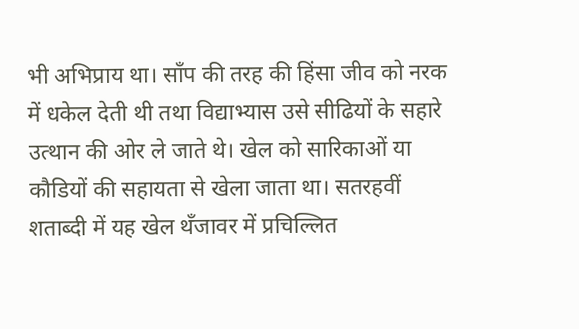भी अभिप्राय था। साँप की तरह की हिंसा जीव को नरक में धकेल देती थी तथा विद्याभ्यास उसे सीढियों के सहारे उत्थान की ओर ले जाते थे। खेल को सारिकाओं या कौडियों की सहायता से खेला जाता था। सतरहवीं शताब्दी में यह खेल थँजावर में प्रचिल्लित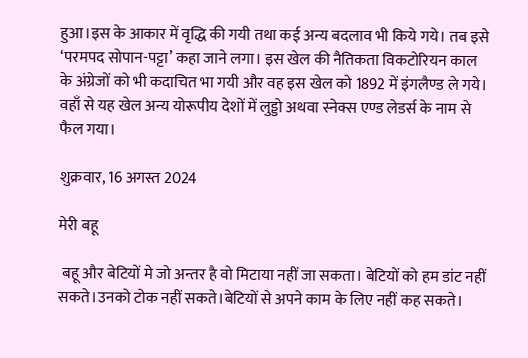हुआ।इस के आकार में वृद्धि की गयी तथा कई अन्य बदलाव भी किये गये। तब इसे ‘परमपद सोपान-पट्टा’ कहा जाने लगा। इस खेल की नैतिकता विकटोरियन काल के अंग्रेजों को भी कदाचित भा गयी और वह इस खेल को 1892 में इंगलैण्ड ले गये। वहाँ से यह खेल अन्य योरूपीय देशों में लुड्डो अथवा स्नेक्स एण्ड लेडर्स के नाम से फैल गया।

शुक्रवार, 16 अगस्त 2024

मेरी बहू

 बहू और बेटियों मे जो अन्तर है वो मिटाया नहीं जा सकता। बेटियों को हम डांट नहीं सकते।उनको टोक नहीं सकते।बेटियों से अपने काम के लिए नहीं कह सकते।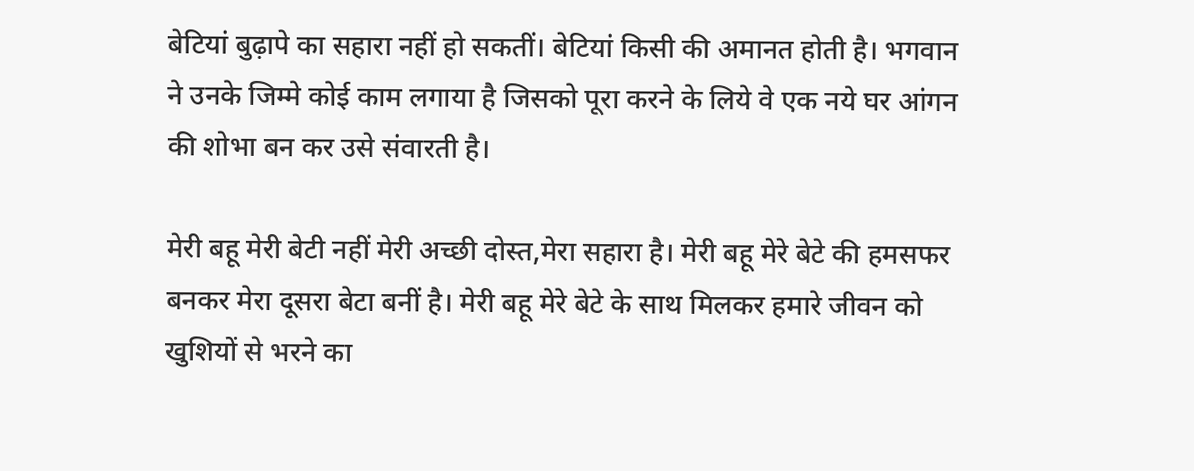बेटियां बुढ़ापे का सहारा नहीं हो सकतीं। बेटियां किसी की अमानत होती है। भगवान ने उनके जिम्मे कोई काम लगाया है जिसको पूरा करने के लिये वे एक नये घर आंगन की शोभा बन कर उसे संवारती है।

मेरी बहू मेरी बेटी नहीं मेरी अच्छी दोस्त,मेरा सहारा है। मेरी बहू मेरे बेटे की हमसफर बनकर मेरा दूसरा बेटा बनीं है। मेरी बहू मेरे बेटे के साथ मिलकर हमारे जीवन को खुशियों से भरने का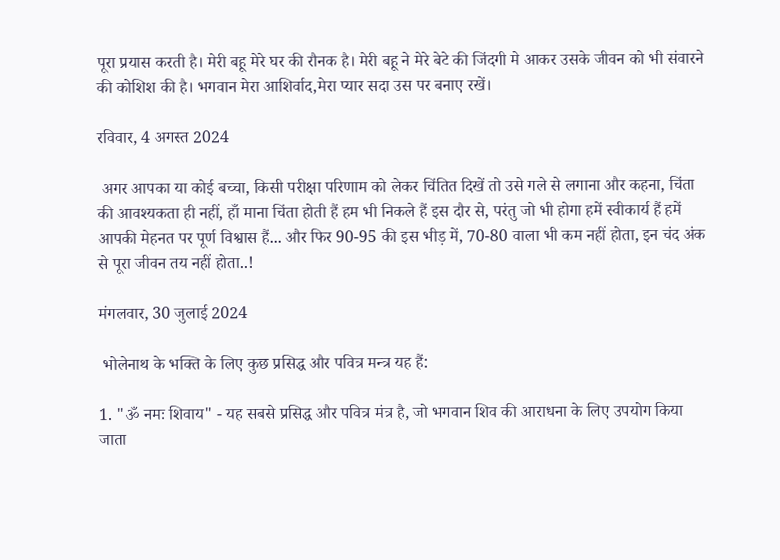पूरा प्रयास करती है। मेरी बहू मेरे घर की रौनक है। मेरी बहू ने मेरे बेटे की जिंदगी मे आकर उसके जीवन को भी संवारने की कोशिश की है। भगवान मेरा आशिर्वाद,मेरा प्यार सदा उस पर बनाए रखें।

रविवार, 4 अगस्त 2024

 अगर आपका या कोई बच्चा, किसी परीक्षा परिणाम को लेकर चिंतित दिखें तो उसे गले से लगाना और कहना, चिंता की आवश्यकता ही नहीं, हाँ माना चिंता होती हैं हम भी निकले हैं इस दौर से, परंतु जो भी होगा हमें स्वीकार्य हैं हमें आपकी मेहनत पर पूर्ण विश्वास हैं... और फिर 90-95 की इस भीड़ में, 70-80 वाला भी कम नहीं होता, इन चंद अंक से पूरा जीवन तय नहीं होता..!

मंगलवार, 30 जुलाई 2024

 भोलेनाथ के भक्ति के लिए कुछ प्रसिद्ध और पवित्र मन्त्र यह हैं:

1. "ॐ नमः शिवाय" - यह सबसे प्रसिद्ध और पवित्र मंत्र है, जो भगवान शिव की आराधना के लिए उपयोग किया जाता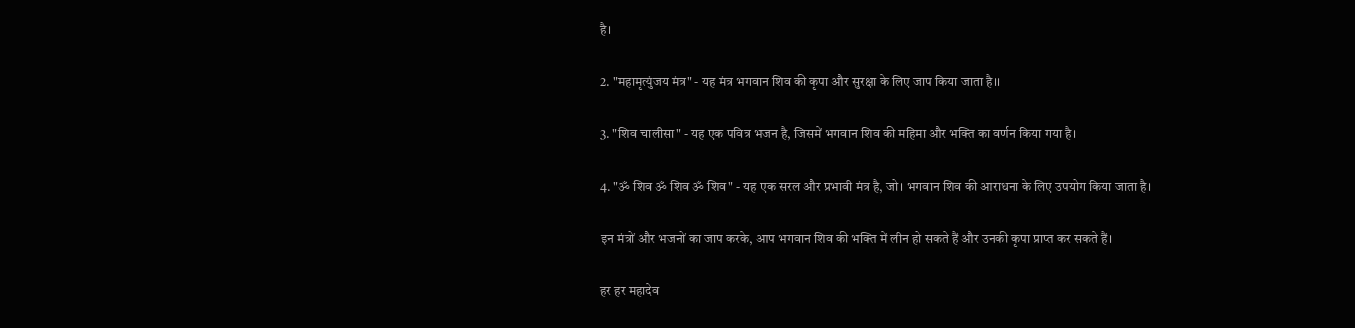है।

2. "महामृत्युंजय मंत्र" - यह मंत्र भगवान शिव की कृपा और सुरक्षा के लिए जाप किया जाता है।।

3. "शिव चालीसा" - यह एक पवित्र भजन है, जिसमें भगवान शिव की महिमा और भक्ति का वर्णन किया गया है।

4. "ॐ शिव ॐ शिव ॐ शिव" - यह एक सरल और प्रभावी मंत्र है, जो। भगवान शिव की आराधना के लिए उपयोग किया जाता है।

इन मंत्रों और भजनों का जाप करके, आप भगवान शिव की भक्ति में लीन हो सकते हैं और उनकी कृपा प्राप्त कर सकते हैं।

हर हर महादेव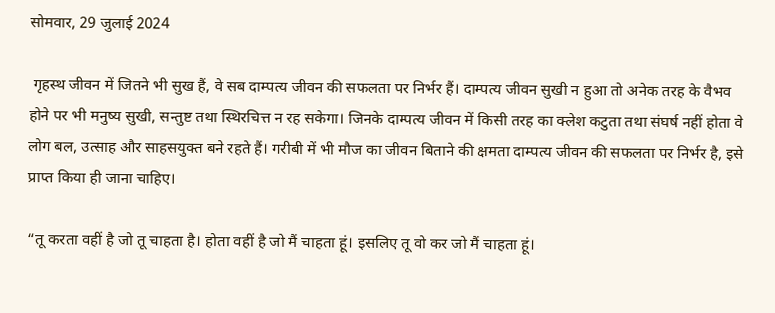सोमवार, 29 जुलाई 2024

 गृहस्थ जीवन में जितने भी सुख हैं, वे सब दाम्पत्य जीवन की सफलता पर निर्भर हैं। दाम्पत्य जीवन सुखी न हुआ तो अनेक तरह के वैभव होने पर भी मनुष्य सुखी, सन्तुष्ट तथा स्थिरचित्त न रह सकेगा। जिनके दाम्पत्य जीवन में किसी तरह का क्लेश कटुता तथा संघर्ष नहीं होता वे लोग बल, उत्साह और साहसयुक्त बने रहते हैं। गरीबी में भी मौज का जीवन बिताने की क्षमता दाम्पत्य जीवन की सफलता पर निर्भर है, इसे प्राप्त किया ही जाना चाहिए।

“तू करता वहीं है जो तू चाहता है। होता वहीं है जो मैं चाहता हूं। इसलिए तू वो कर जो मैं चाहता हूं।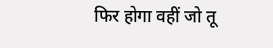फिर होगा वहीं जो तू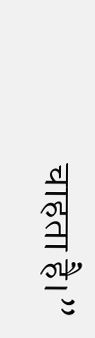चाहता है।”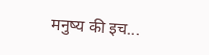मनुष्य की इच...